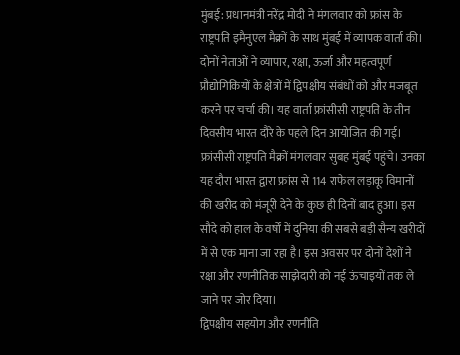मुंबई: प्रधानमंत्री नरेंद्र मोदी ने मंगलवार को फ्रांस के राष्ट्रपति इमैनुएल मैक्रों के साथ मुंबई में व्यापक वार्ता की। दोनों नेताओं ने व्यापार, रक्षा, ऊर्जा और महत्वपूर्ण प्रौद्योगिकियों के क्षेत्रों में द्विपक्षीय संबंधों को और मजबूत करने पर चर्चा की। यह वार्ता फ्रांसीसी राष्ट्रपति के तीन दिवसीय भारत दौरे के पहले दिन आयोजित की गई। फ्रांसीसी राष्ट्रपति मैक्रों मंगलवार सुबह मुंबई पहुंचे। उनका यह दौरा भारत द्वारा फ्रांस से 114 राफेल लड़ाकू विमानों की खरीद को मंजूरी देने के कुछ ही दिनों बाद हुआ। इस सौदे को हाल के वर्षों में दुनिया की सबसे बड़ी सैन्य खरीदों में से एक माना जा रहा है। इस अवसर पर दोनों देशों ने रक्षा और रणनीतिक साझेदारी को नई ऊंचाइयों तक ले जाने पर जोर दिया।
द्विपक्षीय सहयोग और रणनीति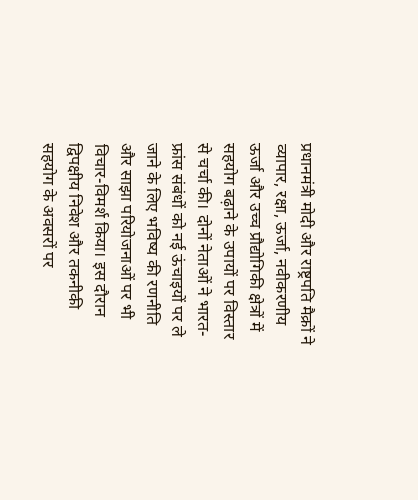प्रधानमंत्री मोदी और राष्ट्रपति मैक्रों ने व्यापार, रक्षा, ऊर्जा, नवीकरणीय ऊर्जा और उच्च प्रौद्योगिकी क्षेत्रों में सहयोग बढ़ाने के उपायों पर विस्तार से चर्चा की। दोनों नेताओं ने भारत-फ्रांस संबंधों को नई ऊंचाइयों पर ले जाने के लिए भविष्य की रणनीति और साझा परियोजनाओं पर भी विचार-विमर्श किया। इस दौरान द्विपक्षीय निवेश और तकनीकी सहयोग के अवसरों पर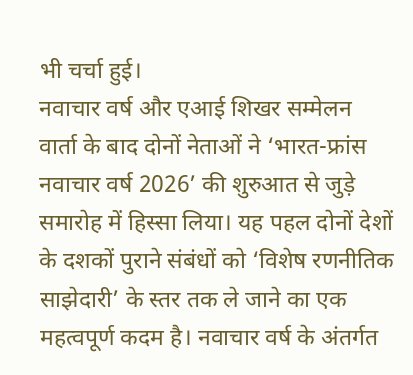भी चर्चा हुई।
नवाचार वर्ष और एआई शिखर सम्मेलन
वार्ता के बाद दोनों नेताओं ने ‘भारत-फ्रांस नवाचार वर्ष 2026’ की शुरुआत से जुड़े समारोह में हिस्सा लिया। यह पहल दोनों देशों के दशकों पुराने संबंधों को ‘विशेष रणनीतिक साझेदारी’ के स्तर तक ले जाने का एक महत्वपूर्ण कदम है। नवाचार वर्ष के अंतर्गत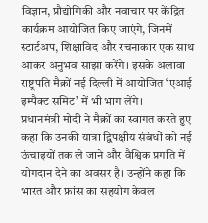विज्ञान, प्रौद्योगिकी और नवाचार पर केंद्रित कार्यक्रम आयोजित किए जाएंगे, जिनमें स्टार्टअप, शिक्षाविद और रचनाकार एक साथ आकर अनुभव साझा करेंगे। इसके अलावा राष्ट्रपति मैक्रों नई दिल्ली में आयोजित ‘एआई इम्पैक्ट समिट’ में भी भाग लेंगे।
प्रधानमंत्री मोदी ने मैक्रों का स्वागत करते हुए कहा कि उनकी यात्रा द्विपक्षीय संबंधों को नई ऊंचाइयों तक ले जाने और वैश्विक प्रगति में योगदान देने का अवसर है। उन्होंने कहा कि भारत और फ्रांस का सहयोग केवल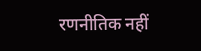रणनीतिक नहीं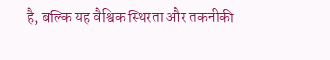है, बल्कि यह वैश्विक स्थिरता और तकनीकी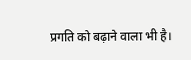प्रगति को बढ़ाने वाला भी है।